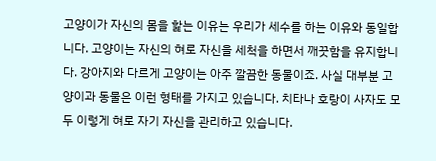고양이가 자신의 몸을 핥는 이유는 우리가 세수를 하는 이유와 동일합니다. 고양이는 자신의 혀로 자신을 세척을 하면서 깨끗함을 유지합니다. 강아지와 다르게 고양이는 아주 깔끔한 동물이죠. 사실 대부분 고양이과 동물은 이런 형태를 가지고 있습니다. 치타나 호랑이 사자도 모두 이렇게 혀로 자기 자신을 관리하고 있습니다.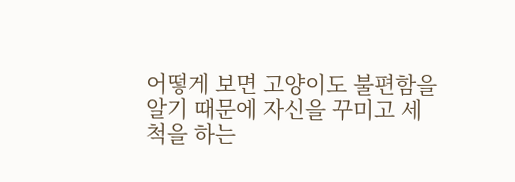어떻게 보면 고양이도 불편함을 알기 때문에 자신을 꾸미고 세척을 하는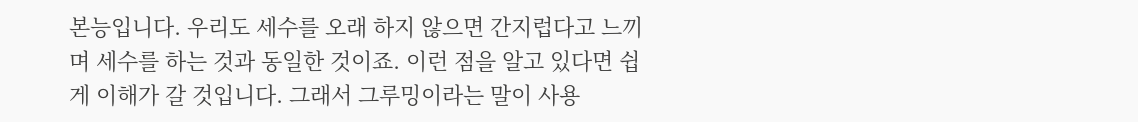본능입니다. 우리도 세수를 오래 하지 않으면 간지럽다고 느끼며 세수를 하는 것과 동일한 것이죠. 이런 점을 알고 있다면 쉽게 이해가 갈 것입니다. 그래서 그루밍이라는 말이 사용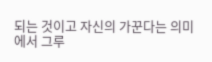되는 것이고 자신의 가꾼다는 의미에서 그루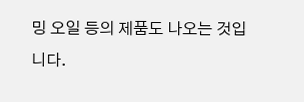밍 오일 등의 제품도 나오는 것입니다.